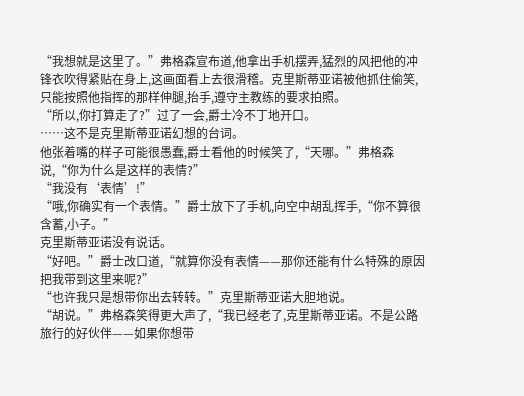“我想就是这里了。”弗格森宣布道,他拿出手机摆弄,猛烈的风把他的冲锋衣吹得紧贴在身上,这画面看上去很滑稽。克里斯蒂亚诺被他抓住偷笑,只能按照他指挥的那样伸腿,抬手,遵守主教练的要求拍照。
“所以,你打算走了?”过了一会,爵士冷不丁地开口。
……这不是克里斯蒂亚诺幻想的台词。
他张着嘴的样子可能很愚蠢,爵士看他的时候笑了,“天哪。”弗格森说,“你为什么是这样的表情?”
“我没有‘表情’!”
“哦,你确实有一个表情。”爵士放下了手机,向空中胡乱挥手,“你不算很含蓄,小子。”
克里斯蒂亚诺没有说话。
“好吧。”爵士改口道,“就算你没有表情——那你还能有什么特殊的原因把我带到这里来呢?”
“也许我只是想带你出去转转。”克里斯蒂亚诺大胆地说。
“胡说。”弗格森笑得更大声了,“我已经老了,克里斯蒂亚诺。不是公路旅行的好伙伴——如果你想带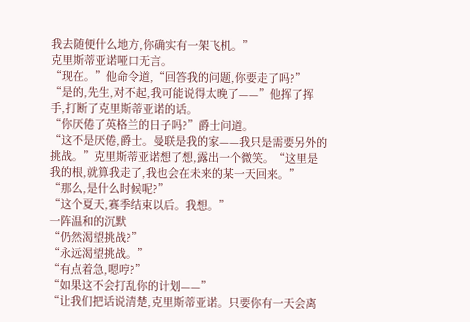我去随便什么地方,你确实有一架飞机。”
克里斯蒂亚诺哑口无言。
“现在。”他命令道,“回答我的问题,你要走了吗?”
“是的,先生,对不起,我可能说得太晚了——”他挥了挥手,打断了克里斯蒂亚诺的话。
“你厌倦了英格兰的日子吗?”爵士问道。
“这不是厌倦,爵士。曼联是我的家——我只是需要另外的挑战。”克里斯蒂亚诺想了想,露出一个微笑。“这里是我的根,就算我走了,我也会在未来的某一天回来。”
“那么,是什么时候呢?”
“这个夏天,赛季结束以后。我想。”
一阵温和的沉默
“仍然渴望挑战?”
“永远渴望挑战。”
“有点着急,嗯哼?”
“如果这不会打乱你的计划——”
“让我们把话说清楚,克里斯蒂亚诺。只要你有一天会离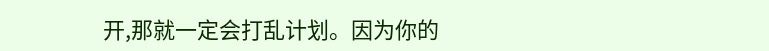开,那就一定会打乱计划。因为你的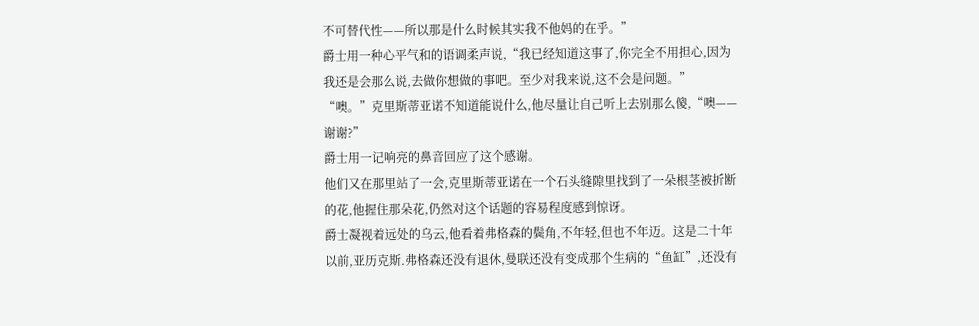不可替代性——所以那是什么时候其实我不他妈的在乎。”
爵士用一种心平气和的语调柔声说,“我已经知道这事了,你完全不用担心,因为我还是会那么说,去做你想做的事吧。至少对我来说,这不会是问题。”
“噢。”克里斯蒂亚诺不知道能说什么,他尽量让自己听上去别那么傻,“噢——谢谢?”
爵士用一记响亮的鼻音回应了这个感谢。
他们又在那里站了一会,克里斯蒂亚诺在一个石头缝隙里找到了一朵根茎被折断的花,他握住那朵花,仍然对这个话题的容易程度感到惊讶。
爵士凝视着远处的乌云,他看着弗格森的鬓角,不年轻,但也不年迈。这是二十年以前,亚历克斯.弗格森还没有退休,曼联还没有变成那个生病的“鱼缸”,还没有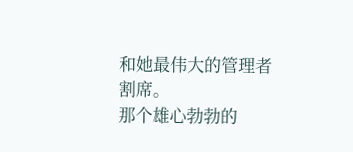和她最伟大的管理者割席。
那个雄心勃勃的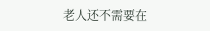老人还不需要在